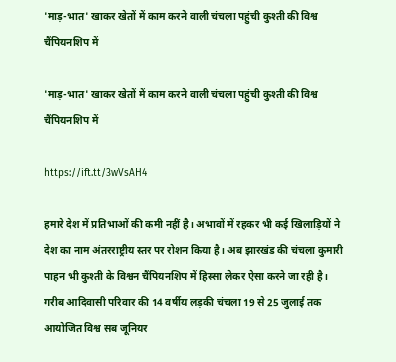'माड़-भात' खाकर खेतों में काम करने वाली चंचला पहुंची कुश्ती की विश्व चैंपियनशिप में

'माड़-भात' खाकर खेतों में काम करने वाली चंचला पहुंची कुश्ती की विश्व चैंपियनशिप में

https://ift.tt/3wVsAH4

हमारे देश में प्रतिभाओं की कमी नहीं है। अभावों में रहकर भी कई खिलाड़ियों ने देश का नाम अंतरराष्ट्रीय स्तर पर रोशन किया है। अब झारखंड की चंचला कुमारी पाहन भी कुश्ती के विश्वन चैंपियनशिप में हिस्सा लेकर ऐसा करने जा रही है। गरीब आदिवासी परिवार की 14 वर्षीय लड़की चंचला 19 से 25 जुलाई तक आयोजित विश्व सब जूनियर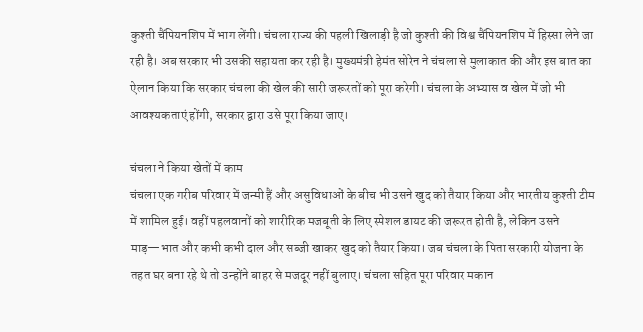कुश्ती चैंपियनशिप में भाग लेंगी। चंचला राज्य की पहली खिलाड़ी है जो कुश्ती की विश्व चैंपियनशिप में हिस्सा लेने जा रही है। अब सरकार भी उसकी सहायता कर रही है। मुख्यमंत्री हेमंत सोरेन ने चंचला से मुलाकात की और इस बात का ऐलान किया कि सरकार चंचला की खेल की सारी जरूरतों को पूरा करेगी। चंचला के अभ्यास व खेल में जो भी आवश्यकताएं होंगी, सरकार द्वारा उसे पूरा किया जाए।

चंचला ने किया खेतों में काम
चंचला एक गरीब परिवार में जन्मी हैं और असुविधाओं के बीच भी उसने खुद को तैयार किया और भारतीय कुश्‍ती टीम में शामिल हुई। वहीं पहलवानों को शारीरिक मजबूती के लिए स्पेशल डायट की जरूरत होती है, लेकिन उसने माड़—भात और कभी कभी दाल और सब्जी खाकर खुद को तैयार किया। जब चंचला के पिता सरकारी योजना के तहत घर बना रहे थे तो उन्होंने बाहर से मजदूर नहीं बुलाए। चंचला सहित पूरा परिवार मकान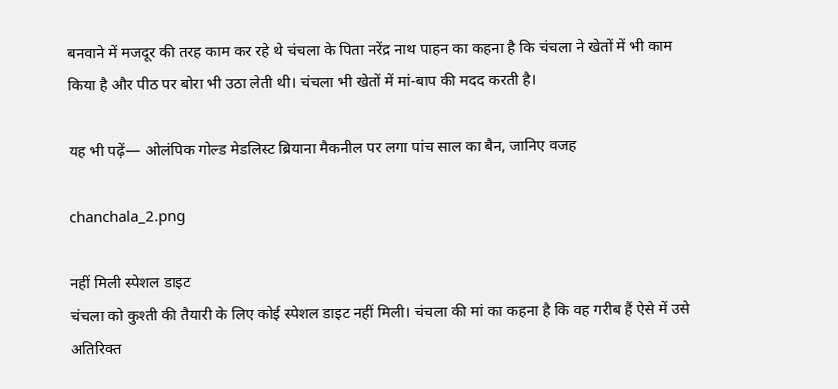बनवाने में मजदूर की तरह काम कर रहे थे चंचला के पिता नरेंद्र नाथ पाहन का कहना है कि चंचला ने खेतों में भी काम किया है और पीठ पर बोरा भी उठा लेती थी। चंचला भी खेतों में मां-बाप की मदद करती है।

यह भी पढ़ें— ओलंपिक गोल्ड मेडलिस्ट ब्रियाना मैकनील पर लगा पांच साल का बैन, जानिए वजह

chanchala_2.png

नहीं मिली स्पेशल डाइट
चंचला को कुश्ती की तैयारी के लिए कोई स्पेशल डाइट नहीं मिली। चंचला की मां का कहना है कि वह गरीब हैं ऐसे में उसे अतिरिक्‍त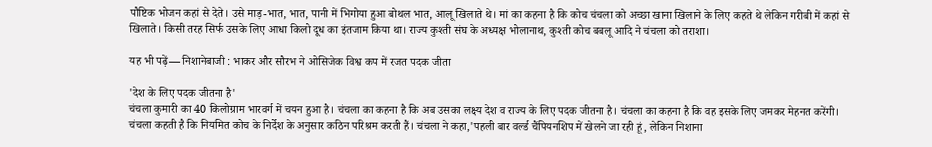पौष्टिक भोजन कहां से देते। उसे माड़-भात, भात, पानी में भिगोया हुआ बोथल भात, आलू खिलाते थे। मां का कहना है कि कोच चंचला को अच्‍छा खाना खिलाने के लिए कहते थे लेकिन गरीबी में कहां से खिलाते। किसी तरह सिर्फ उसके लिए आधा किलो दूध का इंतजाम किया था। राज्‍य कुश्‍ती संघ के अध्‍यक्ष भोलानाथ, कुश्‍ती कोच बबलू आदि ने चंचला को तराशा।

यह भी पढ़ें— निशानेबाजी : भाकर और सौरभ ने ओसिजेक विश्व कप में रजत पदक जीता

'देश के लिए पदक जीतना है'
चंचला कुमारी का 40 किलोग्राम भारवर्ग में चयन हुआ है। चंचला का कहना है कि अब उसका लक्ष्य देश व राज्य के लिए पदक जीतना है। चंचला का कहना है कि वह इसके लिए जमकर मेहनत करेंगी। चंचला कहती है कि नियमित कोच के निर्देश के अनुसार कठिन परिश्रम करती हैं। चंचला ने कहा,'पहली बार वर्ल्‍ड चैंपियनशिप में खेलने जा रही हूं, लेकिन निशाना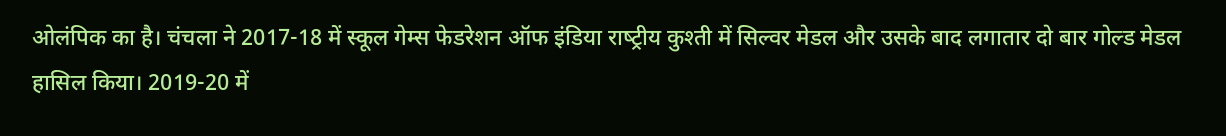ओलंपिक का है। चंचला ने 2017-18 में स्‍कूल गेम्‍स फेडरेशन ऑफ इंडिया राष्‍ट्रीय कुश्‍ती में सिल्‍वर मेडल और उसके बाद लगातार दो बार गोल्‍ड मेडल हासिल किया। 2019-20 में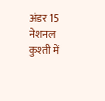अंडर 15 नेशनल कुश्‍ती में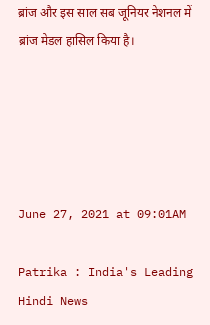ब्रांज और इस साल सब जूनियर नेशनल में ब्रांज मेडल हासिल किया है।





June 27, 2021 at 09:01AM

Patrika : India's Leading Hindi News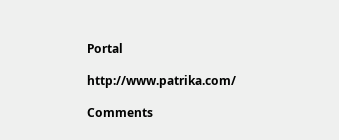Portal

http://www.patrika.com/

Comments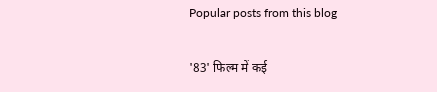Popular posts from this blog

'83' फिल्म में कई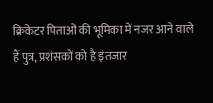क्रिकेटर पिताओं की भूमिका में नजर आने वाले हैं पुत्र, प्रशंसकों को है इंतजार